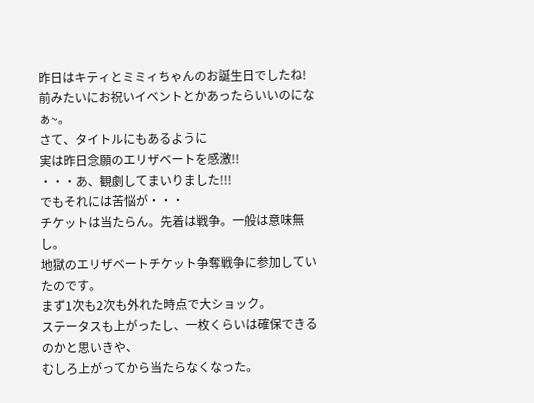昨日はキティとミミィちゃんのお誕生日でしたね!
前みたいにお祝いイベントとかあったらいいのになぁ~。
さて、タイトルにもあるように
実は昨日念願のエリザベートを感激!!
・・・あ、観劇してまいりました!!!
でもそれには苦悩が・・・
チケットは当たらん。先着は戦争。一般は意味無し。
地獄のエリザベートチケット争奪戦争に参加していたのです。
まず1次も2次も外れた時点で大ショック。
ステータスも上がったし、一枚くらいは確保できるのかと思いきや、
むしろ上がってから当たらなくなった。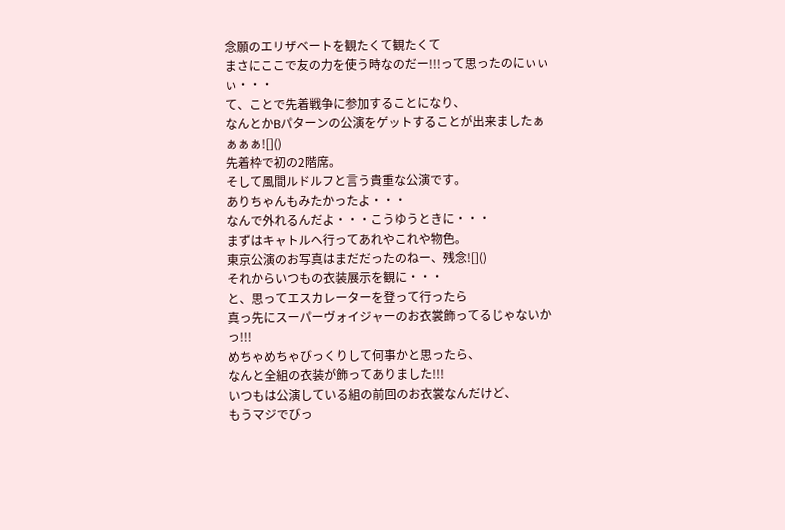念願のエリザベートを観たくて観たくて
まさにここで友の力を使う時なのだー!!!って思ったのにぃぃぃ・・・
て、ことで先着戦争に参加することになり、
なんとかBパターンの公演をゲットすることが出来ましたぁぁぁぁ![]()
先着枠で初の2階席。
そして風間ルドルフと言う貴重な公演です。
ありちゃんもみたかったよ・・・
なんで外れるんだよ・・・こうゆうときに・・・
まずはキャトルへ行ってあれやこれや物色。
東京公演のお写真はまだだったのねー、残念![]()
それからいつもの衣装展示を観に・・・
と、思ってエスカレーターを登って行ったら
真っ先にスーパーヴォイジャーのお衣裳飾ってるじゃないかっ!!!
めちゃめちゃびっくりして何事かと思ったら、
なんと全組の衣装が飾ってありました!!!
いつもは公演している組の前回のお衣裳なんだけど、
もうマジでびっ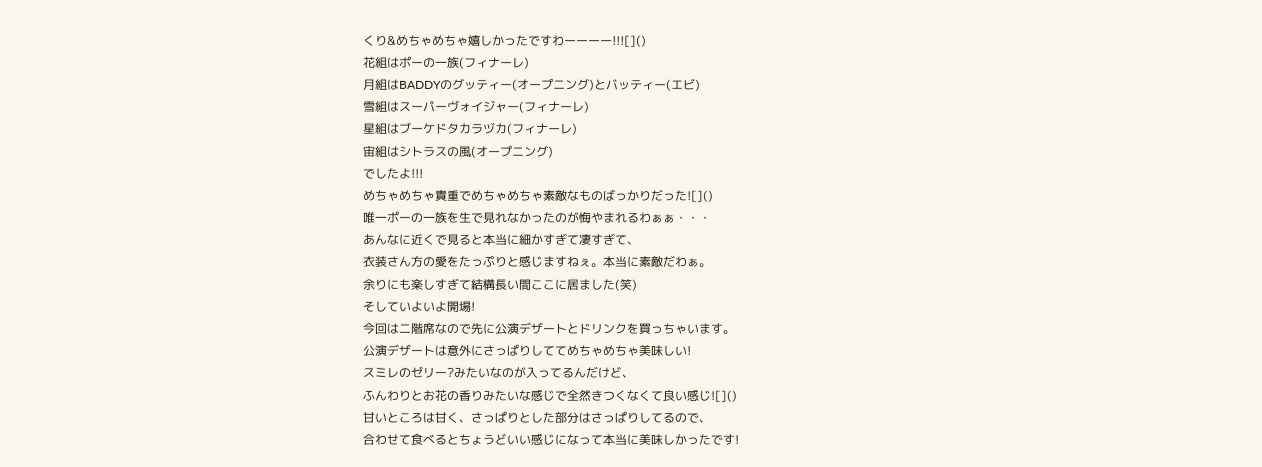くり&めちゃめちゃ嬉しかったですわーーーー!!![]()
花組はポーの一族(フィナーレ)
月組はBADDYのグッティー(オープニング)とバッティー(エビ)
雪組はスーパーヴォイジャー(フィナーレ)
星組はブーケドタカラヅカ(フィナーレ)
宙組はシトラスの風(オープニング)
でしたよ!!!
めちゃめちゃ貴重でめちゃめちゃ素敵なものばっかりだった![]()
唯一ポーの一族を生で見れなかったのが悔やまれるわぁぁ・・・
あんなに近くで見ると本当に細かすぎて凄すぎて、
衣装さん方の愛をたっぷりと感じますねぇ。本当に素敵だわぁ。
余りにも楽しすぎて結構長い間ここに居ました(笑)
そしていよいよ開場!
今回は二階席なので先に公演デザートとドリンクを買っちゃいます。
公演デザートは意外にさっぱりしててめちゃめちゃ美味しい!
スミレのゼリー?みたいなのが入ってるんだけど、
ふんわりとお花の香りみたいな感じで全然きつくなくて良い感じ![]()
甘いところは甘く、さっぱりとした部分はさっぱりしてるので、
合わせて食べるとちょうどいい感じになって本当に美味しかったです!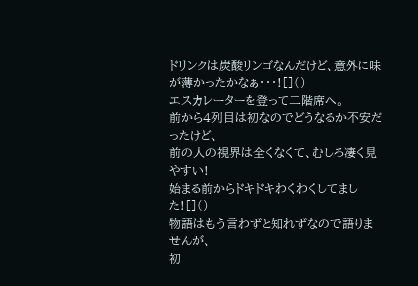ドリンクは炭酸リンゴなんだけど、意外に味が薄かったかなぁ・・・![]()
エスカレーターを登って二階席へ。
前から4列目は初なのでどうなるか不安だったけど、
前の人の視界は全くなくて、むしろ凄く見やすい!
始まる前からドキドキわくわくしてました![]()
物語はもう言わずと知れずなので語りませんが、
初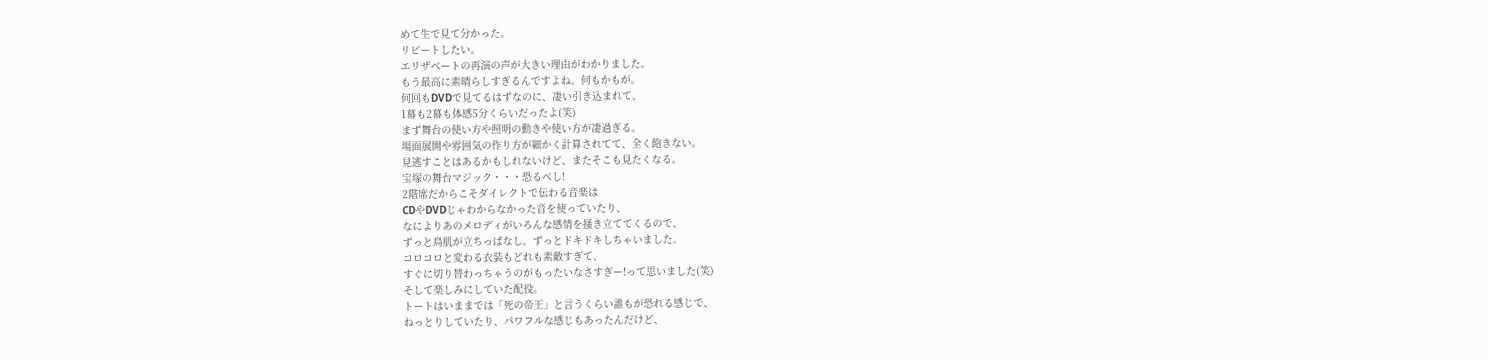めて生で見て分かった。
リピートしたい。
エリザベートの再演の声が大きい理由がわかりました。
もう最高に素晴らしすぎるんですよね。何もかもが。
何回もDVDで見てるはずなのに、凄い引き込まれて、
1幕も2幕も体感5分くらいだったよ(笑)
まず舞台の使い方や照明の動きや使い方が凄過ぎる。
場面展開や雰囲気の作り方が細かく計算されてて、全く飽きない。
見逃すことはあるかもしれないけど、またそこも見たくなる。
宝塚の舞台マジック・・・恐るべし!
2階席だからこそダイレクトで伝わる音楽は
CDやDVDじゃわからなかった音を使っていたり、
なによりあのメロディがいろんな感情を掻き立ててくるので、
ずっと鳥肌が立ちっぱなし。ずっとドキドキしちゃいました。
コロコロと変わる衣装もどれも素敵すぎて、
すぐに切り替わっちゃうのがもったいなさすぎー!って思いました(笑)
そして楽しみにしていた配役。
トートはいままでは「死の帝王」と言うくらい誰もが恐れる感じで、
ねっとりしていたり、パワフルな感じもあったんだけど、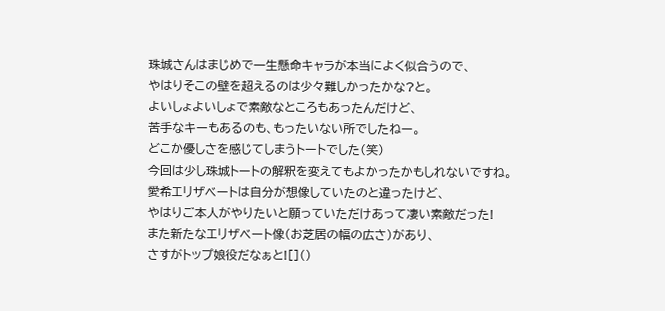珠城さんはまじめで一生懸命キャラが本当によく似合うので、
やはりそこの壁を超えるのは少々難しかったかな?と。
よいしょよいしょで素敵なところもあったんだけど、
苦手なキーもあるのも、もったいない所でしたねー。
どこか優しさを感じてしまうトートでした(笑)
今回は少し珠城トートの解釈を変えてもよかったかもしれないですね。
愛希エリザベートは自分が想像していたのと違ったけど、
やはりご本人がやりたいと願っていただけあって凄い素敵だった!
また新たなエリザベート像(お芝居の幅の広さ)があり、
さすがトップ娘役だなぁと![]()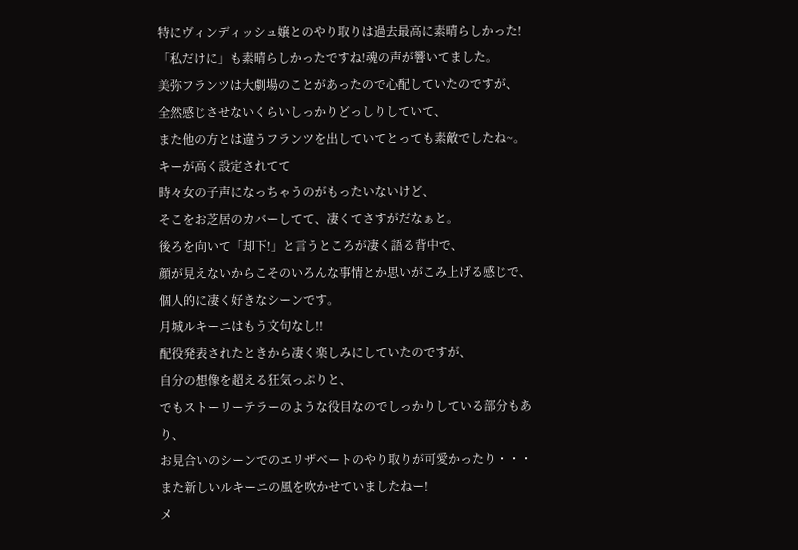特にヴィンディッシュ嬢とのやり取りは過去最高に素晴らしかった!
「私だけに」も素晴らしかったですね!魂の声が響いてました。
美弥フランツは大劇場のことがあったので心配していたのですが、
全然感じさせないくらいしっかりどっしりしていて、
また他の方とは違うフランツを出していてとっても素敵でしたね~。
キーが高く設定されてて
時々女の子声になっちゃうのがもったいないけど、
そこをお芝居のカバーしてて、凄くてさすがだなぁと。
後ろを向いて「却下!」と言うところが凄く語る背中で、
顔が見えないからこそのいろんな事情とか思いがこみ上げる感じで、
個人的に凄く好きなシーンです。
月城ルキーニはもう文句なし!!
配役発表されたときから凄く楽しみにしていたのですが、
自分の想像を超える狂気っぷりと、
でもストーリーテラーのような役目なのでしっかりしている部分もあり、
お見合いのシーンでのエリザベートのやり取りが可愛かったり・・・
また新しいルキーニの風を吹かせていましたねー!
メ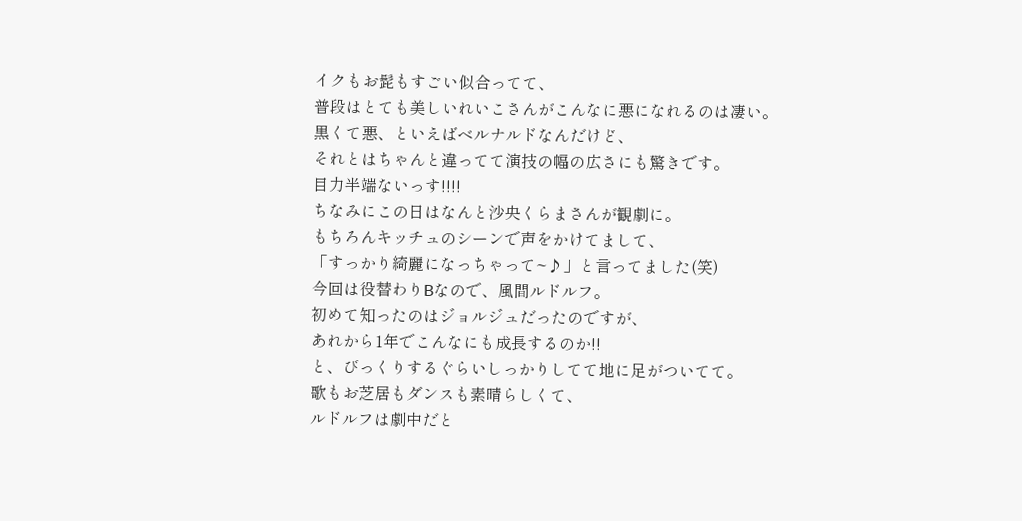イクもお髭もすごい似合ってて、
普段はとても美しいれいこさんがこんなに悪になれるのは凄い。
黒くて悪、といえばベルナルドなんだけど、
それとはちゃんと違ってて演技の幅の広さにも驚きです。
目力半端ないっす!!!!
ちなみにこの日はなんと沙央くらまさんが観劇に。
もちろんキッチュのシーンで声をかけてまして、
「すっかり綺麗になっちゃって~♪」と言ってました(笑)
今回は役替わりBなので、風間ルドルフ。
初めて知ったのはジョルジュだったのですが、
あれから1年でこんなにも成長するのか!!
と、びっくりするぐらいしっかりしてて地に足がついてて。
歌もお芝居もダンスも素晴らしくて、
ルドルフは劇中だと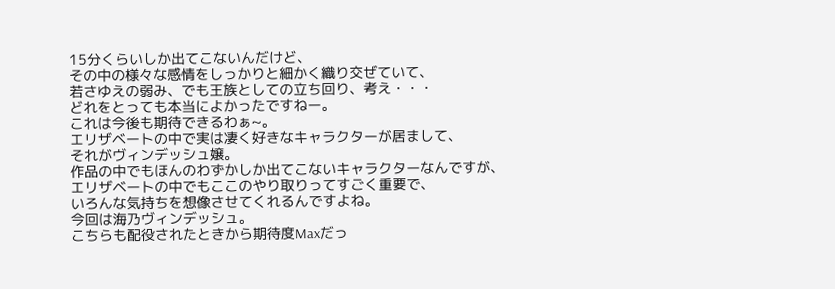15分くらいしか出てこないんだけど、
その中の様々な感情をしっかりと細かく織り交ぜていて、
若さゆえの弱み、でも王族としての立ち回り、考え・・・
どれをとっても本当によかったですねー。
これは今後も期待できるわぁ~。
エリザベートの中で実は凄く好きなキャラクターが居まして、
それがヴィンデッシュ嬢。
作品の中でもほんのわずかしか出てこないキャラクターなんですが、
エリザベートの中でもここのやり取りってすごく重要で、
いろんな気持ちを想像させてくれるんですよね。
今回は海乃ヴィンデッシュ。
こちらも配役されたときから期待度Maxだっ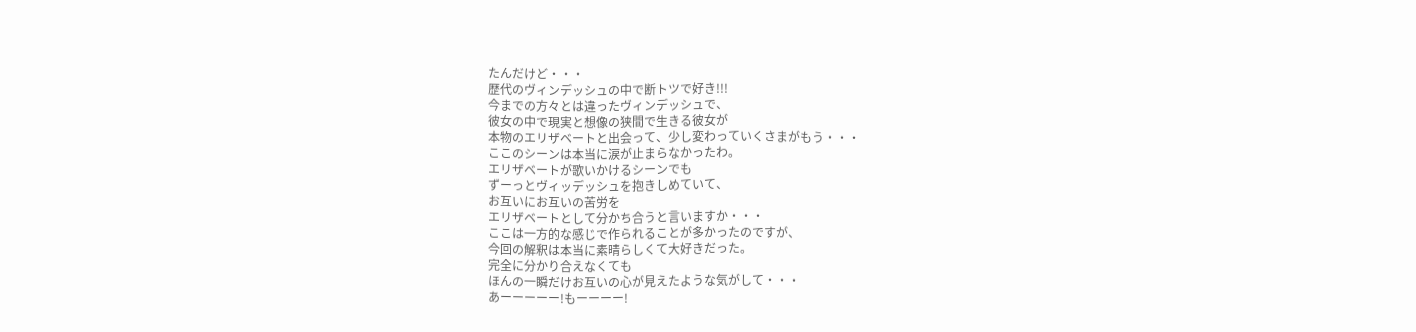たんだけど・・・
歴代のヴィンデッシュの中で断トツで好き!!!
今までの方々とは違ったヴィンデッシュで、
彼女の中で現実と想像の狭間で生きる彼女が
本物のエリザベートと出会って、少し変わっていくさまがもう・・・
ここのシーンは本当に涙が止まらなかったわ。
エリザベートが歌いかけるシーンでも
ずーっとヴィッデッシュを抱きしめていて、
お互いにお互いの苦労を
エリザベートとして分かち合うと言いますか・・・
ここは一方的な感じで作られることが多かったのですが、
今回の解釈は本当に素晴らしくて大好きだった。
完全に分かり合えなくても
ほんの一瞬だけお互いの心が見えたような気がして・・・
あーーーーー!もーーーー!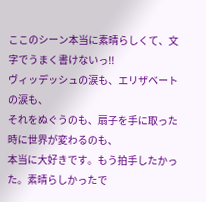ここのシーン本当に素晴らしくて、文字でうまく書けないっ!!
ヴィッデッシュの涙も、エリザベートの涙も、
それをぬぐうのも、扇子を手に取った時に世界が変わるのも、
本当に大好きです。もう拍手したかった。素晴らしかったで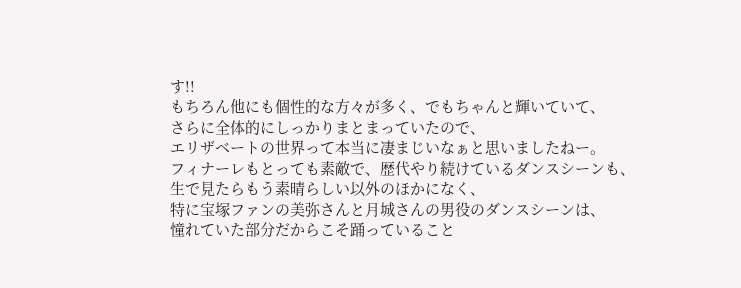す!!
もちろん他にも個性的な方々が多く、でもちゃんと輝いていて、
さらに全体的にしっかりまとまっていたので、
エリザベートの世界って本当に凄まじいなぁと思いましたねー。
フィナーレもとっても素敵で、歴代やり続けているダンスシーンも、
生で見たらもう素晴らしい以外のほかになく、
特に宝塚ファンの美弥さんと月城さんの男役のダンスシーンは、
憧れていた部分だからこそ踊っていること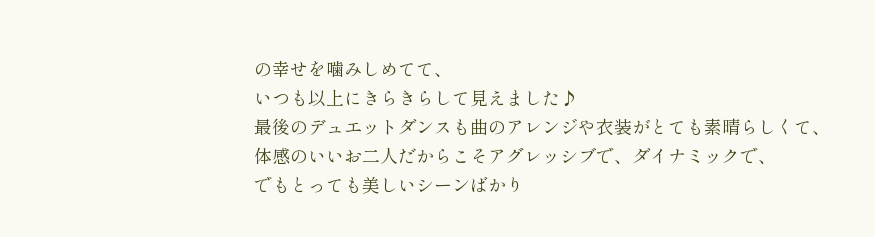の幸せを噛みしめてて、
いつも以上にきらきらして見えました♪
最後のデュエットダンスも曲のアレンジや衣装がとても素晴らしくて、
体感のいいお二人だからこそアグレッシブで、ダイナミックで、
でもとっても美しいシーンばかり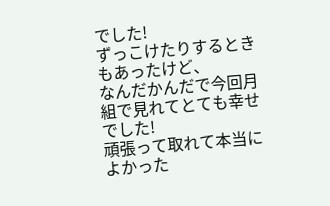でした!
ずっこけたりするときもあったけど、
なんだかんだで今回月組で見れてとても幸せでした!
頑張って取れて本当によかった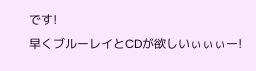です!
早くブルーレイとCDが欲しいぃぃぃー!